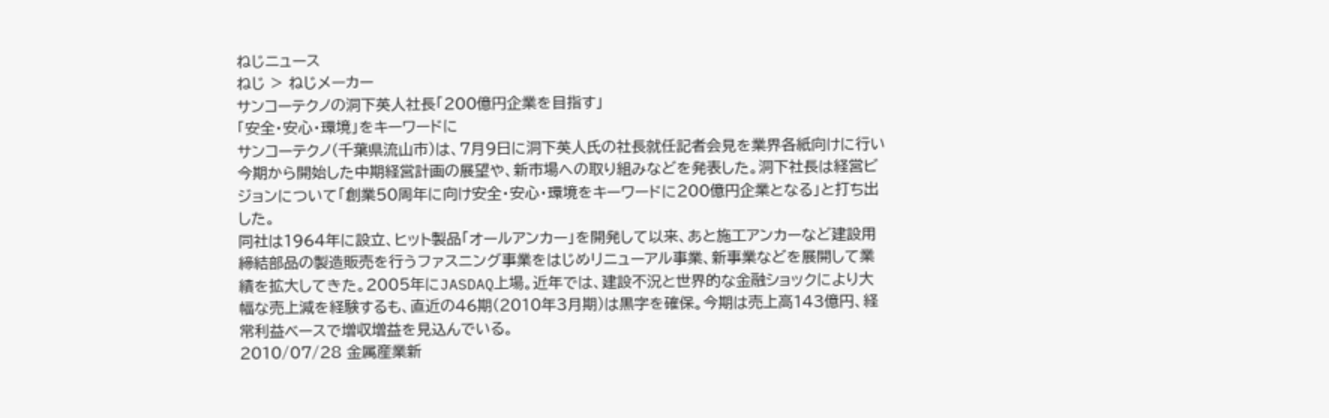ねじニュース
ねじ > ねじメーカー
サンコーテクノの洞下英人社長「200億円企業を目指す」
「安全・安心・環境」をキーワードに
サンコーテクノ(千葉県流山市)は、7月9日に洞下英人氏の社長就任記者会見を業界各紙向けに行い今期から開始した中期経営計画の展望や、新市場への取り組みなどを発表した。洞下社長は経営ビジョンについて「創業50周年に向け安全・安心・環境をキーワードに200億円企業となる」と打ち出した。
同社は1964年に設立、ヒット製品「オールアンカー」を開発して以来、あと施工アンカーなど建設用締結部品の製造販売を行うファスニング事業をはじめリニューアル事業、新事業などを展開して業績を拡大してきた。2005年にJASDAQ上場。近年では、建設不況と世界的な金融ショックにより大幅な売上減を経験するも、直近の46期(2010年3月期)は黒字を確保。今期は売上高143億円、経常利益ベースで増収増益を見込んでいる。
2010/07/28 金属産業新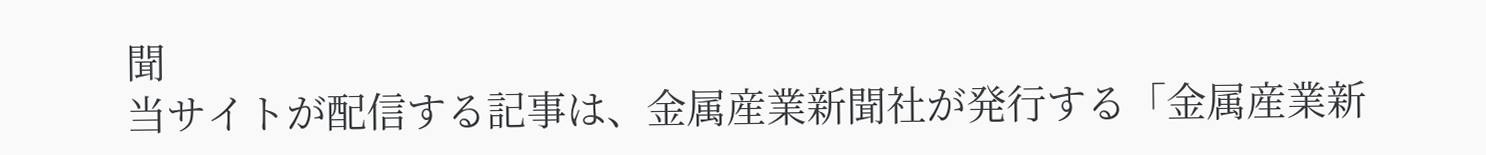聞
当サイトが配信する記事は、金属産業新聞社が発行する「金属産業新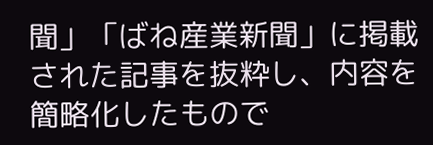聞」「ばね産業新聞」に掲載された記事を抜粋し、内容を簡略化したもので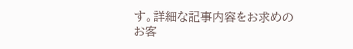す。詳細な記事内容をお求めのお客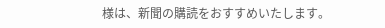様は、新聞の購読をおすすめいたします。